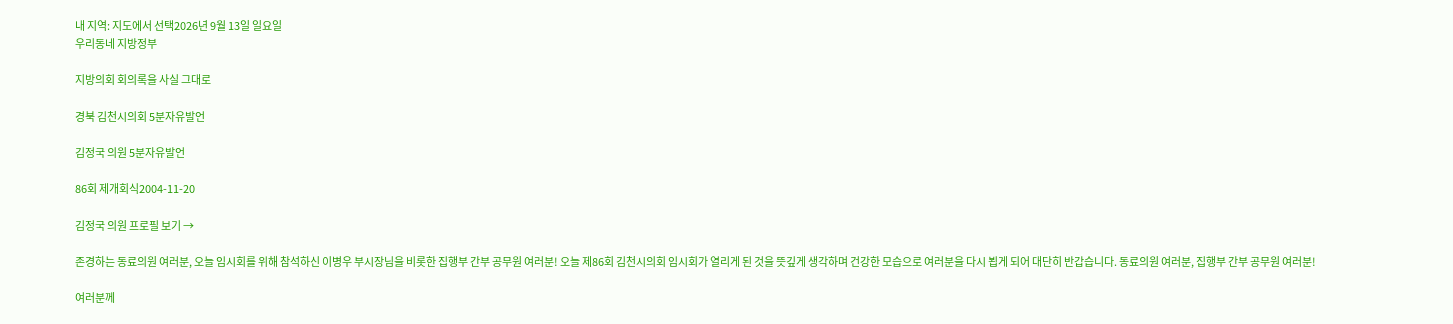내 지역: 지도에서 선택2026년 9월 13일 일요일
우리동네 지방정부

지방의회 회의록을 사실 그대로

경북 김천시의회 5분자유발언

김정국 의원 5분자유발언

86회 제개회식2004-11-20

김정국 의원 프로필 보기 →

존경하는 동료의원 여러분, 오늘 임시회를 위해 참석하신 이병우 부시장님을 비롯한 집행부 간부 공무원 여러분! 오늘 제86회 김천시의회 임시회가 열리게 된 것을 뜻깊게 생각하며 건강한 모습으로 여러분을 다시 뵙게 되어 대단히 반갑습니다. 동료의원 여러분, 집행부 간부 공무원 여러분!

여러분께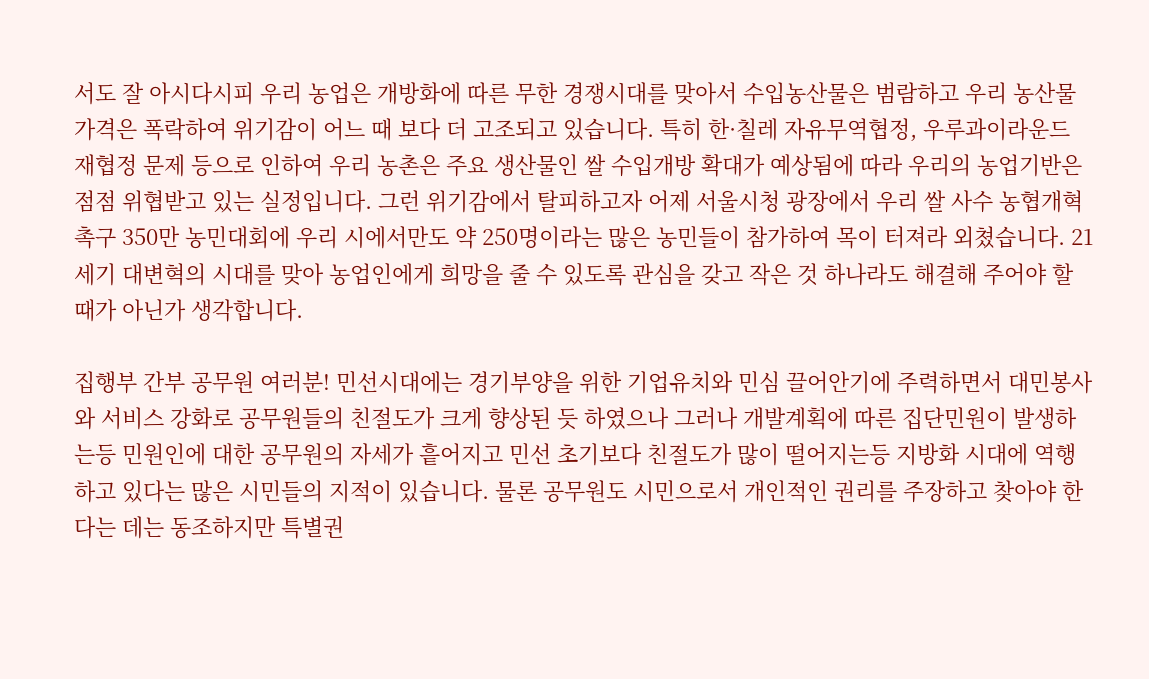서도 잘 아시다시피 우리 농업은 개방화에 따른 무한 경쟁시대를 맞아서 수입농산물은 범람하고 우리 농산물가격은 폭락하여 위기감이 어느 때 보다 더 고조되고 있습니다. 특히 한·칠레 자유무역협정, 우루과이라운드 재협정 문제 등으로 인하여 우리 농촌은 주요 생산물인 쌀 수입개방 확대가 예상됨에 따라 우리의 농업기반은 점점 위협받고 있는 실정입니다. 그런 위기감에서 탈피하고자 어제 서울시청 광장에서 우리 쌀 사수 농협개혁촉구 350만 농민대회에 우리 시에서만도 약 250명이라는 많은 농민들이 참가하여 목이 터져라 외쳤습니다. 21세기 대변혁의 시대를 맞아 농업인에게 희망을 줄 수 있도록 관심을 갖고 작은 것 하나라도 해결해 주어야 할 때가 아닌가 생각합니다.

집행부 간부 공무원 여러분! 민선시대에는 경기부양을 위한 기업유치와 민심 끌어안기에 주력하면서 대민봉사와 서비스 강화로 공무원들의 친절도가 크게 향상된 듯 하였으나 그러나 개발계획에 따른 집단민원이 발생하는등 민원인에 대한 공무원의 자세가 흩어지고 민선 초기보다 친절도가 많이 떨어지는등 지방화 시대에 역행하고 있다는 많은 시민들의 지적이 있습니다. 물론 공무원도 시민으로서 개인적인 권리를 주장하고 찾아야 한다는 데는 동조하지만 특별권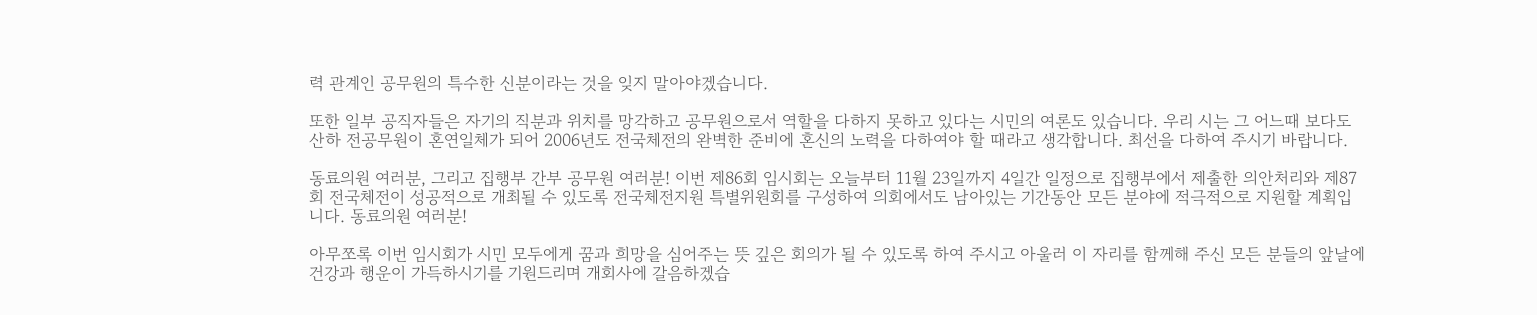력 관계인 공무원의 특수한 신분이라는 것을 잊지 말아야겠습니다.

또한 일부 공직자들은 자기의 직분과 위치를 망각하고 공무원으로서 역할을 다하지 못하고 있다는 시민의 여론도 있습니다. 우리 시는 그 어느때 보다도 산하 전공무원이 혼연일체가 되어 2006년도 전국체전의 완벽한 준비에 혼신의 노력을 다하여야 할 때라고 생각합니다. 최선을 다하여 주시기 바랍니다.

동료의원 여러분, 그리고 집행부 간부 공무원 여러분! 이번 제86회 임시회는 오늘부터 11월 23일까지 4일간 일정으로 집행부에서 제출한 의안처리와 제87회 전국체전이 성공적으로 개최될 수 있도록 전국체전지원 특별위원회를 구성하여 의회에서도 남아있는 기간동안 모든 분야에 적극적으로 지원할 계획입니다. 동료의원 여러분!

아무쪼록 이번 임시회가 시민 모두에게 꿈과 희망을 심어주는 뜻 깊은 회의가 될 수 있도록 하여 주시고 아울러 이 자리를 함께해 주신 모든 분들의 앞날에 건강과 행운이 가득하시기를 기원드리며 개회사에 갈음하겠습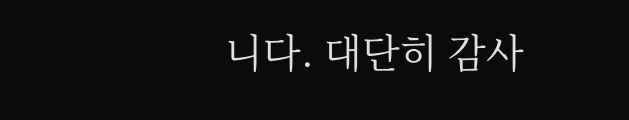니다. 대단히 감사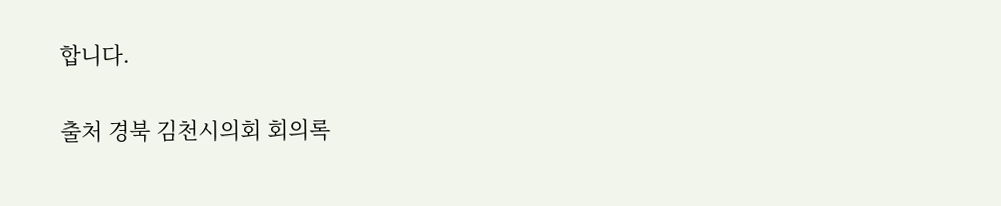합니다.

출처 경북 김천시의회 회의록